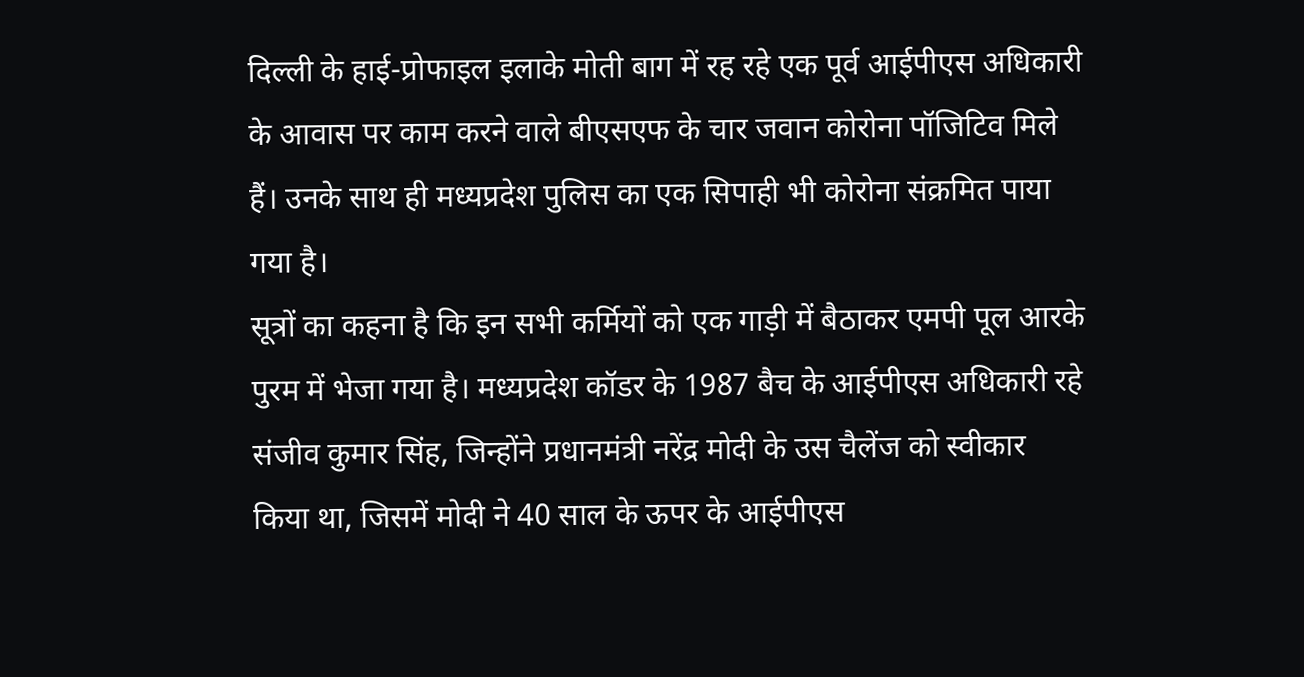दिल्ली के हाई-प्रोफाइल इलाके मोती बाग में रह रहे एक पूर्व आईपीएस अधिकारी के आवास पर काम करने वाले बीएसएफ के चार जवान कोरोना पॉजिटिव मिले हैं। उनके साथ ही मध्यप्रदेश पुलिस का एक सिपाही भी कोरोना संक्रमित पाया गया है।
सूत्रों का कहना है कि इन सभी कर्मियों को एक गाड़ी में बैठाकर एमपी पूल आरके पुरम में भेजा गया है। मध्यप्रदेश कॉडर के 1987 बैच के आईपीएस अधिकारी रहे संजीव कुमार सिंह, जिन्होंने प्रधानमंत्री नरेंद्र मोदी के उस चैलेंज को स्वीकार किया था, जिसमें मोदी ने 40 साल के ऊपर के आईपीएस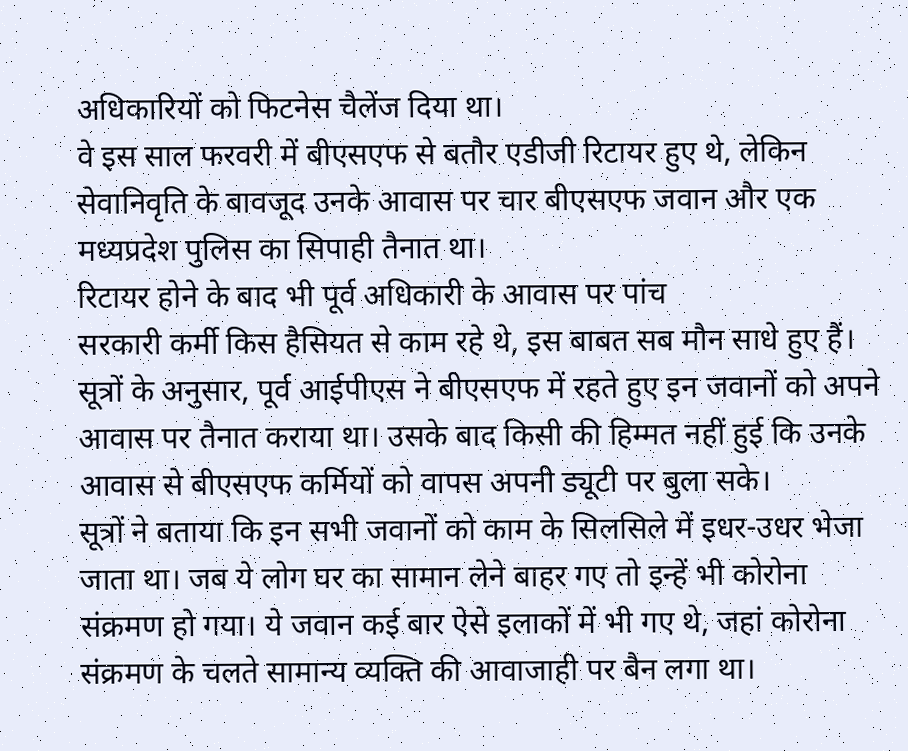अधिकारियों को फिटनेस चैलेंज दिया था।
वे इस साल फरवरी में बीएसएफ से बतौर एडीजी रिटायर हुए थे, लेकिन सेवानिवृति के बावजूद उनके आवास पर चार बीएसएफ जवान और एक मध्यप्रदेश पुलिस का सिपाही तैनात था।
रिटायर होने के बाद भी पूर्व अधिकारी के आवास पर पांच
सरकारी कर्मी किस हैसियत से काम रहे थे, इस बाबत सब मौन साधे हुए हैं। सूत्रों के अनुसार, पूर्व आईपीएस ने बीएसएफ में रहते हुए इन जवानों को अपने आवास पर तैनात कराया था। उसके बाद किसी की हिम्मत नहीं हुई कि उनके आवास से बीएसएफ कर्मियों को वापस अपनी ड्यूटी पर बुला सके।
सूत्रों ने बताया कि इन सभी जवानों को काम के सिलसिले में इधर-उधर भेजा जाता था। जब ये लोग घर का सामान लेने बाहर गए तो इन्हें भी कोरोना संक्रमण हो गया। ये जवान कई बार ऐसे इलाकों में भी गए थे, जहां कोरोना संक्रमण के चलते सामान्य व्यक्ति की आवाजाही पर बैन लगा था।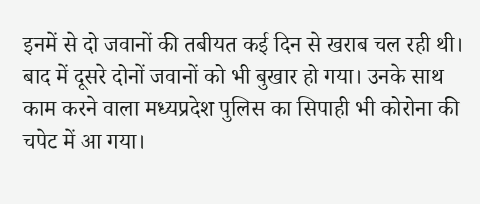इनमें से दो जवानों की तबीयत कई दिन से खराब चल रही थी। बाद में दूसरे दोनों जवानों को भी बुखार हो गया। उनके साथ काम करने वाला मध्यप्रदेश पुलिस का सिपाही भी कोरोना की चपेट में आ गया।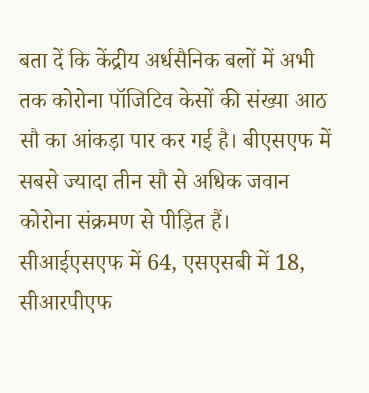बता दें कि केंद्रीय अर्धसैनिक बलों में अभी तक कोरोना पॉजिटिव केसों की संख्या आठ सौ का आंकड़ा पार कर गई है। बीएसएफ में सबसे ज्यादा तीन सौ से अधिक जवान कोरोना संक्रमण से पीड़ित हैं। सीआईएसएफ में 64, एसएसबी में 18, सीआरपीएफ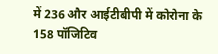में 236 और आईटीबीपी में कोरोना के 158 पॉजिटिव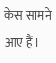केस सामने आए हैं।